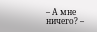– А мне ничего? –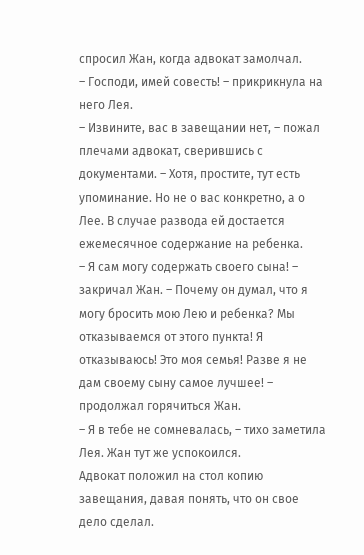спросил Жан, когда адвокат замолчал.
– Господи, имей совесть! – прикрикнула на него Лея.
– Извините, вас в завещании нет, – пожал плечами адвокат, сверившись с документами. – Хотя, простите, тут есть упоминание. Но не о вас конкретно, а о Лее. В случае развода ей достается ежемесячное содержание на ребенка.
– Я сам могу содержать своего сына! – закричал Жан. – Почему он думал, что я могу бросить мою Лею и ребенка? Мы отказываемся от этого пункта! Я отказываюсь! Это моя семья! Разве я не дам своему сыну самое лучшее! – продолжал горячиться Жан.
– Я в тебе не сомневалась, – тихо заметила Лея. Жан тут же успокоился.
Адвокат положил на стол копию завещания, давая понять, что он свое дело сделал.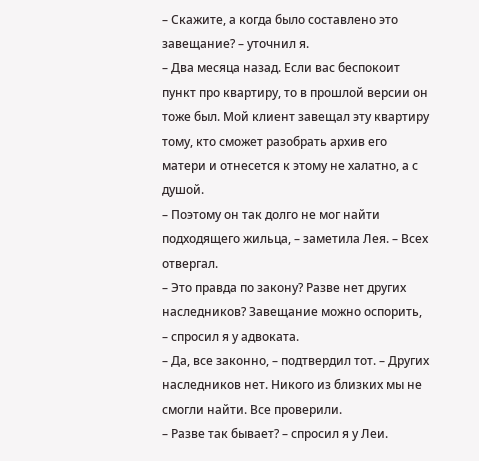– Скажите, а когда было составлено это завещание? – уточнил я.
– Два месяца назад. Если вас беспокоит пункт про квартиру, то в прошлой версии он тоже был. Мой клиент завещал эту квартиру тому, кто сможет разобрать архив его матери и отнесется к этому не халатно, а с душой.
– Поэтому он так долго не мог найти подходящего жильца, – заметила Лея. – Всех отвергал.
– Это правда по закону? Разве нет других наследников? Завещание можно оспорить, – спросил я у адвоката.
– Да, все законно, – подтвердил тот. – Других наследников нет. Никого из близких мы не смогли найти. Все проверили.
– Разве так бывает? – спросил я у Леи.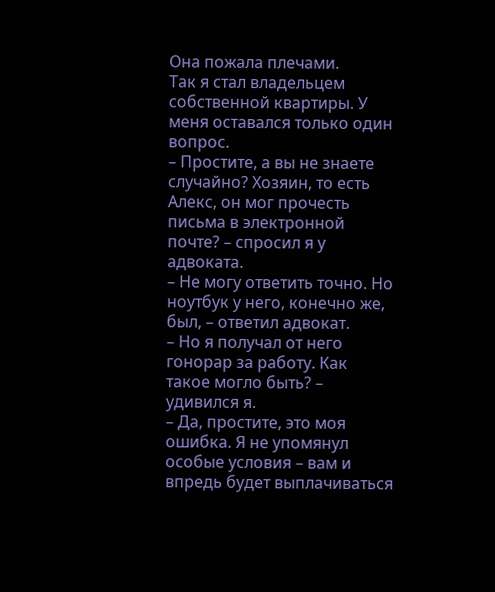Она пожала плечами.
Так я стал владельцем собственной квартиры. У меня оставался только один вопрос.
– Простите, а вы не знаете случайно? Хозяин, то есть Алекс, он мог прочесть письма в электронной почте? – спросил я у адвоката.
– Не могу ответить точно. Но ноутбук у него, конечно же, был, – ответил адвокат.
– Но я получал от него гонорар за работу. Как такое могло быть? – удивился я.
– Да, простите, это моя ошибка. Я не упомянул особые условия – вам и впредь будет выплачиваться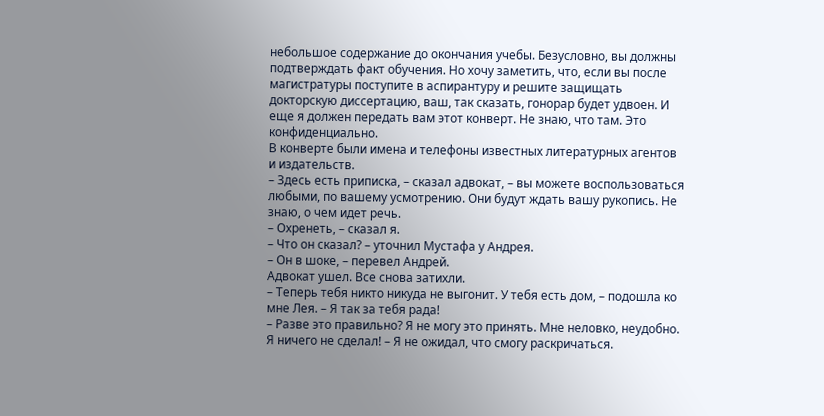небольшое содержание до окончания учебы. Безусловно, вы должны подтверждать факт обучения. Но хочу заметить, что, если вы после магистратуры поступите в аспирантуру и решите защищать докторскую диссертацию, ваш, так сказать, гонорар будет удвоен. И еще я должен передать вам этот конверт. Не знаю, что там. Это конфиденциально.
В конверте были имена и телефоны известных литературных агентов и издательств.
– Здесь есть приписка, – сказал адвокат, – вы можете воспользоваться любыми, по вашему усмотрению. Они будут ждать вашу рукопись. Не знаю, о чем идет речь.
– Охренеть, – сказал я.
– Что он сказал? – уточнил Мустафа у Андрея.
– Он в шоке, – перевел Андрей.
Адвокат ушел. Все снова затихли.
– Теперь тебя никто никуда не выгонит. У тебя есть дом, – подошла ко мне Лея. – Я так за тебя рада!
– Разве это правильно? Я не могу это принять. Мне неловко, неудобно. Я ничего не сделал! – Я не ожидал, что смогу раскричаться.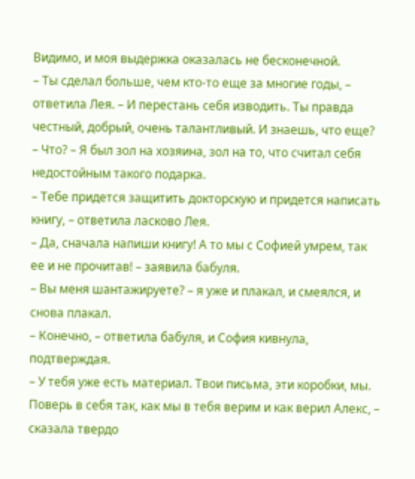Видимо, и моя выдержка оказалась не бесконечной.
– Ты сделал больше, чем кто-то еще за многие годы, – ответила Лея. – И перестань себя изводить. Ты правда честный, добрый, очень талантливый. И знаешь, что еще?
– Что? – Я был зол на хозяина, зол на то, что считал себя недостойным такого подарка.
– Тебе придется защитить докторскую и придется написать книгу, – ответила ласково Лея.
– Да, сначала напиши книгу! А то мы с Софией умрем, так ее и не прочитав! – заявила бабуля.
– Вы меня шантажируете? – я уже и плакал, и смеялся, и снова плакал.
– Конечно, – ответила бабуля, и София кивнула, подтверждая.
– У тебя уже есть материал. Твои письма, эти коробки, мы. Поверь в себя так, как мы в тебя верим и как верил Алекс, – сказала твердо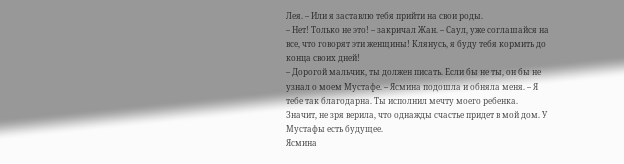Лея. – Или я заставлю тебя прийти на свои роды.
– Нет! Только не это! – закричал Жан. – Саул, уже соглашайся на все, что говорят эти женщины! Клянусь, я буду тебя кормить до конца своих дней!
– Дорогой мальчик, ты должен писать. Если бы не ты, он бы не узнал о моем Мустафе. – Ясмина подошла и обняла меня. – Я тебе так благодарна. Ты исполнил мечту моего ребенка. Значит, не зря верила, что однажды счастье придет в мой дом. У Мустафы есть будущее.
Ясмина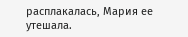расплакалась, Мария ее утешала.